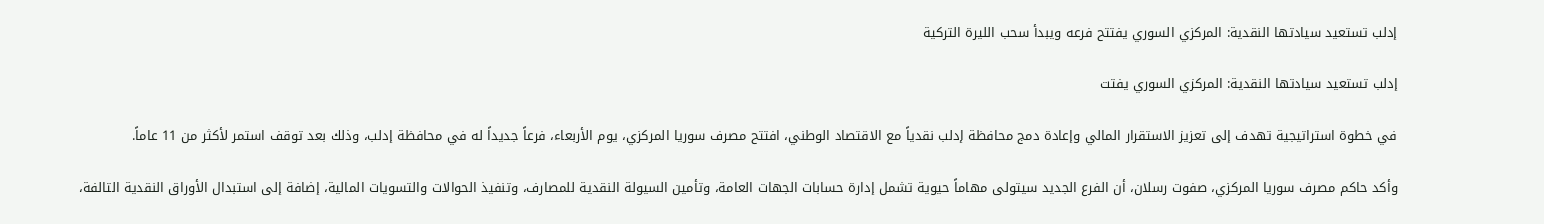إدلب تستعيد سيادتها النقدية: المركزي السوري يفتتح فرعه ويبدأ سحب الليرة التركية

إدلب تستعيد سيادتها النقدية: المركزي السوري يفتت

في خطوة استراتيجية تهدف إلى تعزيز الاستقرار المالي وإعادة دمج محافظة إدلب نقدياً مع الاقتصاد الوطني، افتتح مصرف سوريا المركزي، يوم الأربعاء، فرعاً جديداً له في محافظة إدلب، وذلك بعد توقف استمر لأكثر من 11 عاماً.

وأكد حاكم مصرف سوريا المركزي، صفوت رسلان، أن الفرع الجديد سيتولى مهاماً حيوية تشمل إدارة حسابات الجهات العامة، وتأمين السيولة النقدية للمصارف، وتنفيذ الحوالات والتسويات المالية، إضافة إلى استبدال الأوراق النقدية التالفة،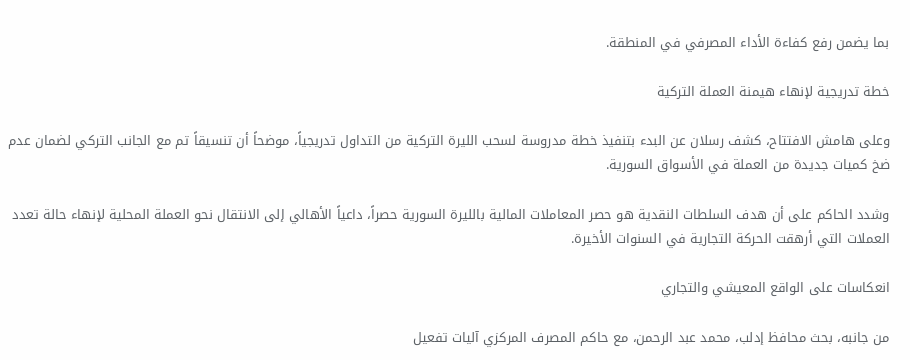بما يضمن رفع كفاءة الأداء المصرفي في المنطقة.

خطة تدريجية لإنهاء هيمنة العملة التركية

وعلى هامش الافتتاح، كشف رسلان عن البدء بتنفيذ خطة مدروسة لسحب الليرة التركية من التداول تدريجياً، موضحاً أن تنسيقاً تم مع الجانب التركي لضمان عدم ضخ كميات جديدة من العملة في الأسواق السورية.

وشدد الحاكم على أن هدف السلطات النقدية هو حصر المعاملات المالية بالليرة السورية حصراً، داعياً الأهالي إلى الانتقال نحو العملة المحلية لإنهاء حالة تعدد العملات التي أرهقت الحركة التجارية في السنوات الأخيرة.

انعكاسات على الواقع المعيشي والتجاري

من جانبه، بحث محافظ إدلب، محمد عبد الرحمن، مع حاكم المصرف المركزي آليات تفعيل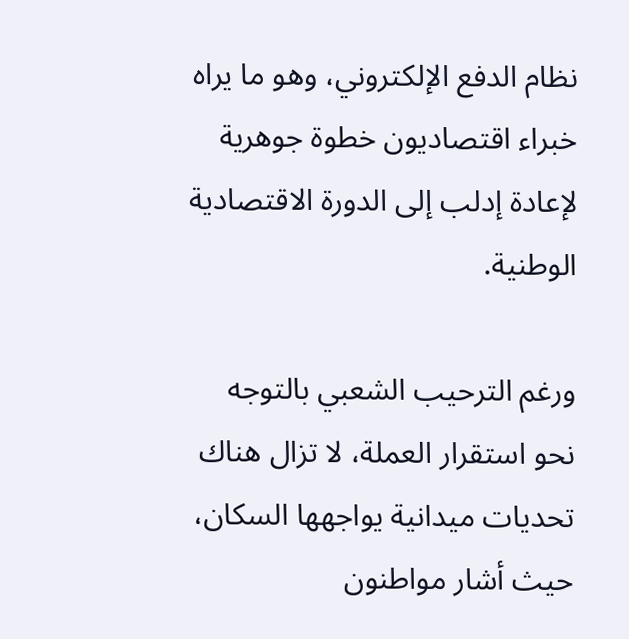نظام الدفع الإلكتروني، وهو ما يراه خبراء اقتصاديون خطوة جوهرية لإعادة إدلب إلى الدورة الاقتصادية الوطنية.

ورغم الترحيب الشعبي بالتوجه نحو استقرار العملة، لا تزال هناك تحديات ميدانية يواجهها السكان، حيث أشار مواطنون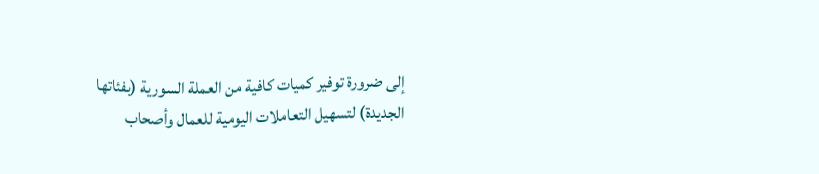إلى ضرورة توفير كميات كافية من العملة السورية (بفئاتها الجديدة) لتسهيل التعاملات اليومية للعمال وأصحاب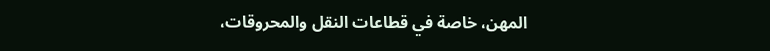المهن، خاصة في قطاعات النقل والمحروقات،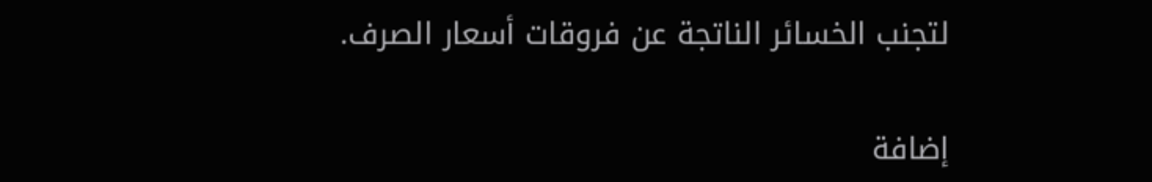لتجنب الخسائر الناتجة عن فروقات أسعار الصرف.

إضافة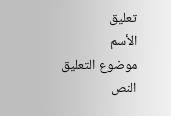تعليق
الأسم
موضوع التعليق
النص